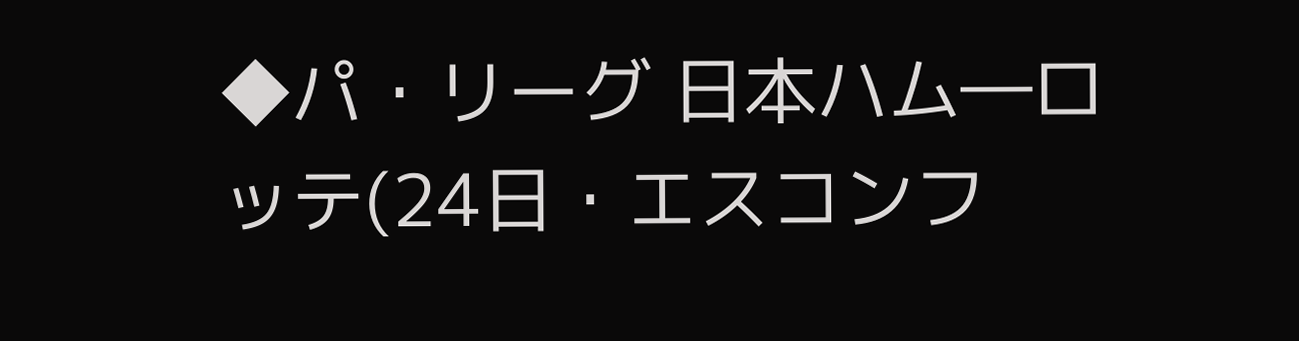◆パ・リーグ 日本ハム―ロッテ(24日・エスコンフ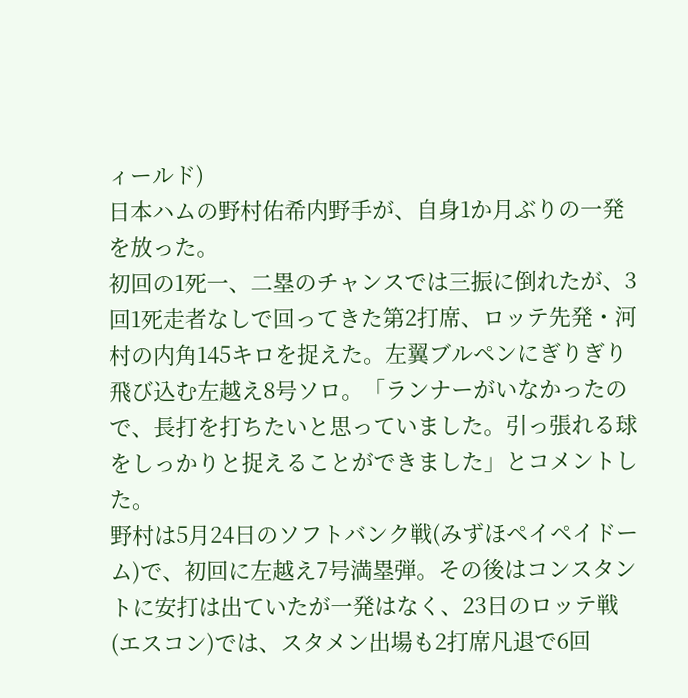ィールド)
日本ハムの野村佑希内野手が、自身1か月ぶりの一発を放った。
初回の1死一、二塁のチャンスでは三振に倒れたが、3回1死走者なしで回ってきた第2打席、ロッテ先発・河村の内角145キロを捉えた。左翼ブルペンにぎりぎり飛び込む左越え8号ソロ。「ランナーがいなかったので、長打を打ちたいと思っていました。引っ張れる球をしっかりと捉えることができました」とコメントした。
野村は5月24日のソフトバンク戦(みずほペイペイドーム)で、初回に左越え7号満塁弾。その後はコンスタントに安打は出ていたが一発はなく、23日のロッテ戦(エスコン)では、スタメン出場も2打席凡退で6回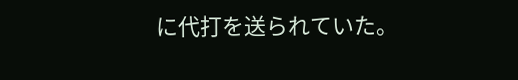に代打を送られていた。